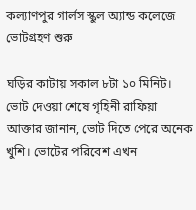কল্যাণপুর গার্লস স্কুল অ্যান্ড কলেজে ভোটগ্রহণ শুরু

ঘড়ির কাটায় সকাল ৮টা ১০ মিনিট। ভোট দেওয়া শেষে গৃহিনী রাফিয়া আক্তার জানান, ভোট দিতে পেরে অনেক খুশি। ভোটের পরিবেশ এখন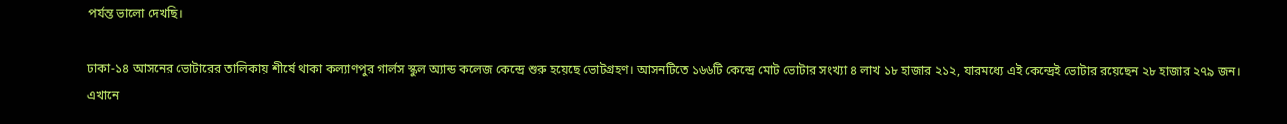পর্যন্ত ভালো দেখছি।

ঢাকা-১৪ আসনের ভোটারের তালিকায় শীর্ষে থাকা কল্যাণপুর গার্লস স্কুল অ্যান্ড কলেজ কেন্দ্রে শুরু হয়েছে ভোটগ্রহণ। আসনটিতে ১৬৬টি কেন্দ্রে মোট ভোটার সংখ্যা ৪ লাখ ১৮ হাজার ২১২, যারমধ্যে এই কেন্দ্রেই ভোটার রয়েছেন ২৮ হাজার ২৭৯ জন। এখানে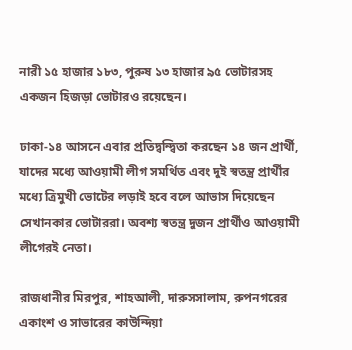নারী ১৫ হাজার ১৮৩, পুরুষ ১৩ হাজার ৯৫ ভোটারসহ একজন হিজড়া ভোটারও রয়েছেন।

ঢাকা-১৪ আসনে এবার প্রতিদ্বন্দ্বিতা করছেন ১৪ জন প্রার্থী, যাদের মধ্যে আওয়ামী লীগ সমর্থিত এবং দুই স্বতন্ত্র প্রার্থীর মধ্যে ত্রিমুখী ভোটের লড়াই হবে বলে আভাস দিয়েছেন সেখানকার ভোটাররা। অবশ্য স্বতন্ত্র দুজন প্রার্থীও আওয়ামী লীগেরই নেতা।

রাজধানীর মিরপুর, শাহআলী, দারুসসালাম, রুপনগরের একাংশ ও সাভারের কাউন্দিয়া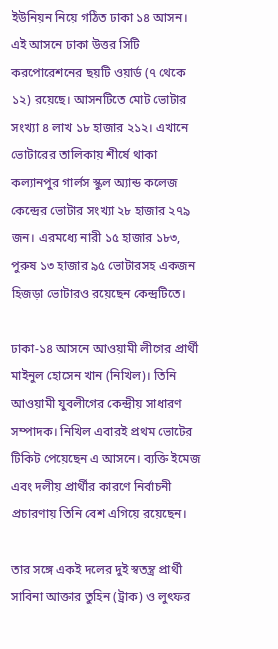ইউনিয়ন নিয়ে গঠিত ঢাকা ১৪ আসন। এই আসনে ঢাকা উত্তর সিটি করপোরেশনের ছয়টি ওয়ার্ড (৭ থেকে ১২) রয়েছে। আসনটিতে মোট ভোটার সংখ্যা ৪ লাখ ১৮ হাজার ২১২। এখানে ভোটারের তালিকায় শীর্ষে থাকা কল্যানপুর গার্লস স্কুল অ্যান্ড কলেজ কেন্দ্রের ভোটার সংখ্যা ২৮ হাজার ২৭৯ জন। এরমধ্যে নারী ১৫ হাজার ১৮৩, পুরুষ ১৩ হাজার ৯৫ ভোটারসহ একজন হিজড়া ভোটারও রয়েছেন কেন্দ্রটিতে।

ঢাকা-১৪ আসনে আওয়ামী লীগের প্রার্থী মাইনুল হোসেন খান (নিখিল)। তিনি আওয়ামী যুবলীগের কেন্দ্রীয় সাধারণ সম্পাদক। নিখিল এবারই প্রথম ভোটের টিকিট পেয়েছেন এ আসনে। ব্যক্তি ইমেজ এবং দলীয় প্রার্থীর কারণে নির্বাচনী প্রচারণায় তিনি বেশ এগিয়ে রয়েছেন।

তার সঙ্গে একই দলের দুই স্বতন্ত্র প্রার্থী সাবিনা আক্তার তুহিন (ট্রাক) ও লুৎফর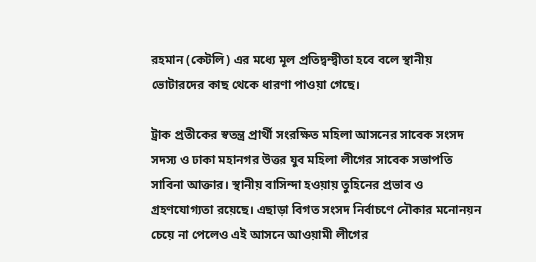রহমান (কেটলি) এর মধ্যে মূল প্রতিদ্বন্দ্বীতা হবে বলে স্থানীয় ভোটারদের কাছ থেকে ধারণা পাওয়া গেছে।

ট্রাক প্রতীকের স্বতন্ত্র প্রার্থী সংরক্ষিত মহিলা আসনের সাবেক সংসদ সদস্য ও ঢাকা মহানগর উত্তর যুব মহিলা লীগের সাবেক সভাপতি সাবিনা আক্তার। স্থানীয় বাসিন্দা হওয়ায় তুহিনের প্রভাব ও গ্রহণযোগ্যতা রয়েছে। এছাড়া বিগত সংসদ নির্বাচণে নৌকার মনোনয়ন চেয়ে না পেলেও এই আসনে আওয়ামী লীগের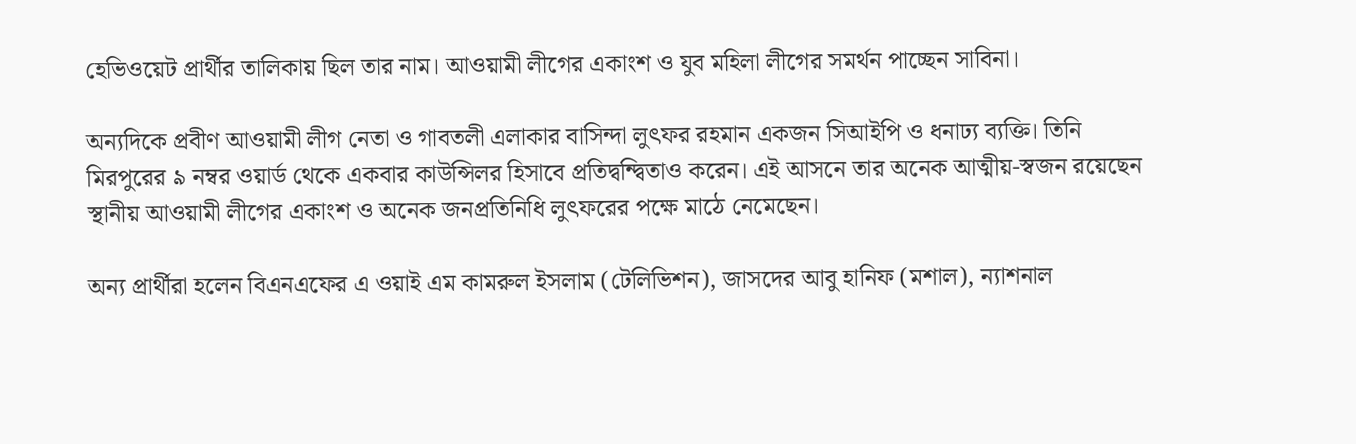হেভিওয়েট প্রার্থীর তালিকায় ছিল তার নাম। আওয়ামী লীগের একাংশ ও যুব মহিলা লীগের সমর্থন পাচ্ছেন সাবিনা।

অন্যদিকে প্রবীণ আওয়ামী লীগ নেতা ও গাবতলী এলাকার বাসিন্দা লুৎফর রহমান একজন সিআইপি ও ধনাঢ্য ব্যক্তি। তিনি মিরপুরের ৯ নম্বর ওয়ার্ড থেকে একবার কাউন্সিলর হিসাবে প্রতিদ্বন্দ্বিতাও করেন। এই আসনে তার অনেক আত্মীয়-স্বজন রয়েছেন স্থানীয় আওয়ামী লীগের একাংশ ও অনেক জনপ্রতিনিধি লুৎফরের পক্ষে মাঠে নেমেছেন।

অন্য প্রার্থীরা হলেন বিএনএফের এ ওয়াই এম কামরুল ইসলাম (টেলিভিশন), জাসদের আবু হানিফ (মশাল), ন্যাশনাল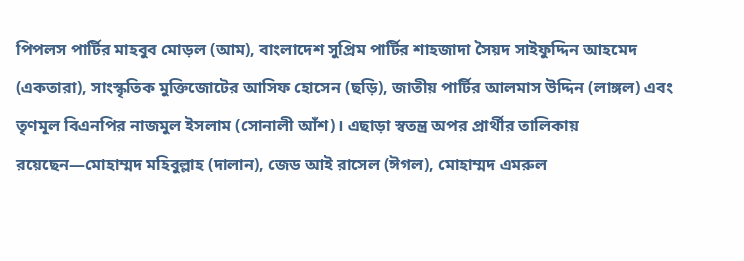পিপলস পার্টির মাহবুব মোড়ল (আম), বাংলাদেশ সুপ্রিম পার্টির শাহজাদা সৈয়দ সাইফুদ্দিন আহমেদ (একতারা), সাংস্কৃতিক মুক্তিজোটের আসিফ হোসেন (ছড়ি), জাতীয় পার্টির আলমাস উদ্দিন (লাঙ্গল) এবং তৃণমূল বিএনপির নাজমুল ইসলাম (সোনালী আঁশ)। এছাড়া স্বতন্ত্র অপর প্রার্থীর তালিকায় রয়েছেন—মোহাম্মদ মহিবুল্লাহ (দালান), জেড আই রাসেল (ঈগল), মোহাম্মদ এমরুল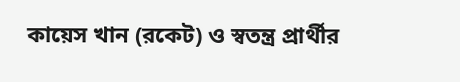কায়েস খান (রকেট) ও স্বতন্ত্র প্রার্থীর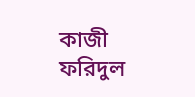কাজী ফরিদুল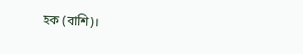হক (বাশি)।